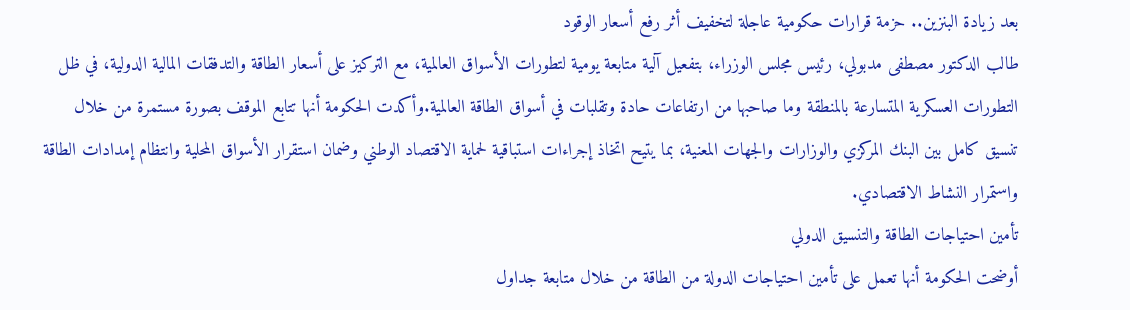بعد زيادة البنزين.. حزمة قرارات حكومية عاجلة لتخفيف أثر رفع أسعار الوقود
طالب الدكتور مصطفى مدبولي، رئيس مجلس الوزراء، بتفعيل آلية متابعة يومية لتطورات الأسواق العالمية، مع التركيز على أسعار الطاقة والتدفقات المالية الدولية، في ظل التطورات العسكرية المتسارعة بالمنطقة وما صاحبها من ارتفاعات حادة وتقلبات في أسواق الطاقة العالمية.وأكدت الحكومة أنها تتابع الموقف بصورة مستمرة من خلال تنسيق كامل بين البنك المركزي والوزارات والجهات المعنية، بما يتيح اتخاذ إجراءات استباقية لحماية الاقتصاد الوطني وضمان استقرار الأسواق المحلية وانتظام إمدادات الطاقة واستمرار النشاط الاقتصادي.
تأمين احتياجات الطاقة والتنسيق الدولي
أوضحت الحكومة أنها تعمل على تأمين احتياجات الدولة من الطاقة من خلال متابعة جداول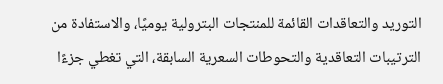التوريد والتعاقدات القائمة للمنتجات البترولية يوميًا، والاستفادة من الترتيبات التعاقدية والتحوطات السعرية السابقة، التي تغطي جزءًا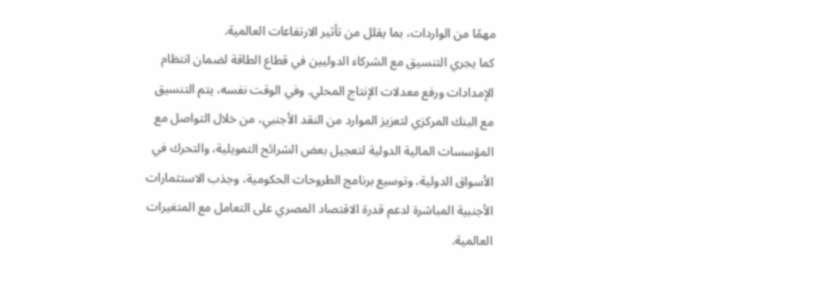مهمًا من الواردات، بما يقلل من تأثير الارتفاعات العالمية.
كما يجري التنسيق مع الشركاء الدوليين في قطاع الطاقة لضمان انتظام الإمدادات ورفع معدلات الإنتاج المحلي. وفي الوقت نفسه، يتم التنسيق مع البنك المركزي لتعزيز الموارد من النقد الأجنبي، من خلال التواصل مع المؤسسات المالية الدولية لتعجيل بعض الشرائح التمويلية، والتحرك في الأسواق الدولية، وتوسيع برنامج الطروحات الحكومية، وجذب الاستثمارات الأجنبية المباشرة لدعم قدرة الاقتصاد المصري على التعامل مع المتغيرات العالمية.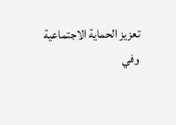تعزيز الحماية الاجتماعية
وفي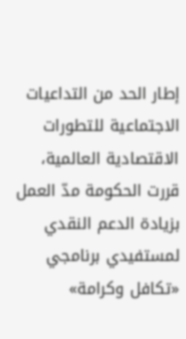إطار الحد من التداعيات الاجتماعية للتطورات الاقتصادية العالمية، قررت الحكومة مدّ العمل بزيادة الدعم النقدي لمستفيدي برنامجي «تكافل وكرامة»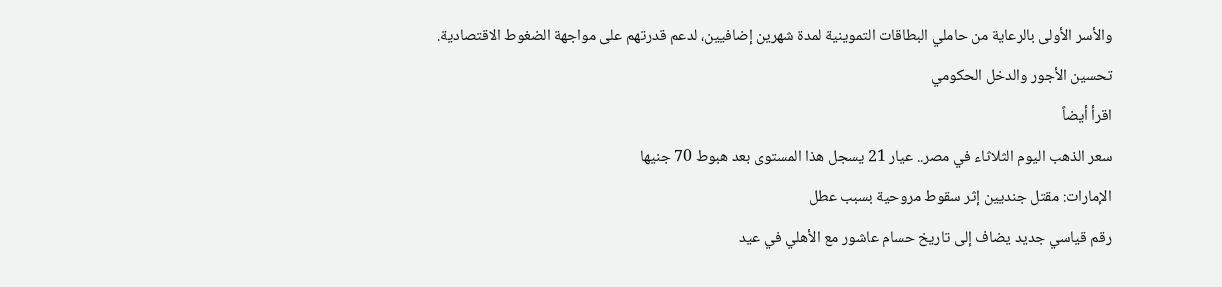والأسر الأولى بالرعاية من حاملي البطاقات التموينية لمدة شهرين إضافيين، لدعم قدرتهم على مواجهة الضغوط الاقتصادية.
تحسين الأجور والدخل الحكومي
اقرأ أيضاً
سعر الذهب اليوم الثلاثاء في مصر.. عيار 21 يسجل هذا المستوى بعد هبوط 70 جنيها
الإمارات: مقتل جنديين إثر سقوط مروحية بسبب عطل
رقم قياسي جديد يضاف إلى تاريخ حسام عاشور مع الأهلي في عيد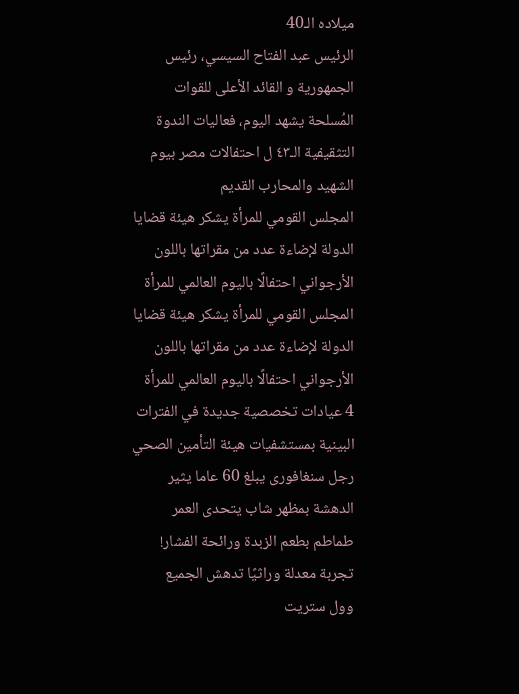ميلاده الـ40
الرئيس عبد الفتاح السيسي، رئيس الجمهورية و القائد الأعلى للقوات المُسلحة يشهد اليوم، فعاليات الندوة التثقيفية الـ٤٣ ل احتفالات مصر بيوم الشهيد والمحارب القديم
المجلس القومي للمرأة يشكر هيئة قضايا الدولة لإضاءة عدد من مقراتها باللون الأرجواني احتفالًا باليوم العالمي للمرأة
المجلس القومي للمرأة يشكر هيئة قضايا الدولة لإضاءة عدد من مقراتها باللون الأرجواني احتفالًا باليوم العالمي للمرأة
4 عيادات تخصصية جديدة في الفترات البينية بمستشفيات هيئة التأمين الصحي
رجل سنغافورى يبلغ 60 عاما يثير الدهشة بمظهر شاب يتحدى العمر
طماطم بطعم الزبدة ورائحة الفشار! تجربة معدلة وراثيًا تدهش الجميع
وول ستريت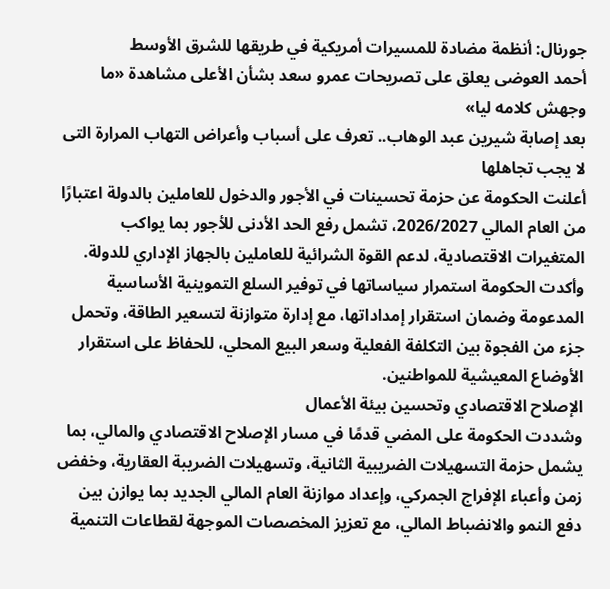جورنال: أنظمة مضادة للمسيرات أمريكية في طريقها للشرق الأوسط
أحمد العوضى يعلق على تصريحات عمرو سعد بشأن الأعلى مشاهدة «ما وجهش كلامه ليا»
بعد إصابة شيرين عبد الوهاب.. تعرف على أسباب وأعراض التهاب المرارة التى لا يجب تجاهلها
أعلنت الحكومة عن حزمة تحسينات في الأجور والدخول للعاملين بالدولة اعتبارًا من العام المالي 2026/2027، تشمل رفع الحد الأدنى للأجور بما يواكب المتغيرات الاقتصادية، لدعم القوة الشرائية للعاملين بالجهاز الإداري للدولة.
وأكدت الحكومة استمرار سياساتها في توفير السلع التموينية الأساسية المدعومة وضمان استقرار إمداداتها، مع إدارة متوازنة لتسعير الطاقة، وتحمل جزء من الفجوة بين التكلفة الفعلية وسعر البيع المحلي، للحفاظ على استقرار الأوضاع المعيشية للمواطنين.
الإصلاح الاقتصادي وتحسين بيئة الأعمال
وشددت الحكومة على المضي قدمًا في مسار الإصلاح الاقتصادي والمالي، بما يشمل حزمة التسهيلات الضريبية الثانية، وتسهيلات الضريبة العقارية، وخفض زمن وأعباء الإفراج الجمركي، وإعداد موازنة العام المالي الجديد بما يوازن بين دفع النمو والانضباط المالي، مع تعزيز المخصصات الموجهة لقطاعات التنمية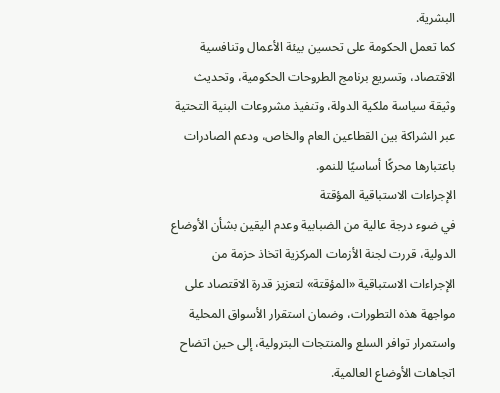البشرية.
كما تعمل الحكومة على تحسين بيئة الأعمال وتنافسية الاقتصاد، وتسريع برنامج الطروحات الحكومية، وتحديث وثيقة سياسة ملكية الدولة، وتنفيذ مشروعات البنية التحتية عبر الشراكة بين القطاعين العام والخاص، ودعم الصادرات باعتبارها محركًا أساسيًا للنمو.
الإجراءات الاستباقية المؤقتة
في ضوء درجة عالية من الضبابية وعدم اليقين بشأن الأوضاع الدولية، قررت لجنة الأزمات المركزية اتخاذ حزمة من الإجراءات الاستباقية «المؤقتة» لتعزيز قدرة الاقتصاد على مواجهة هذه التطورات، وضمان استقرار الأسواق المحلية واستمرار توافر السلع والمنتجات البترولية، إلى حين اتضاح اتجاهات الأوضاع العالمية.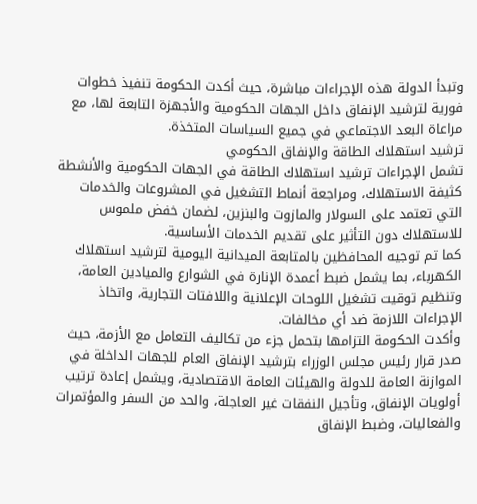وتبدأ الدولة هذه الإجراءات مباشرة، حيث أكدت الحكومة تنفيذ خطوات فورية لترشيد الإنفاق داخل الجهات الحكومية والأجهزة التابعة لها، مع مراعاة البعد الاجتماعي في جميع السياسات المتخذة.
ترشيد استهلاك الطاقة والإنفاق الحكومي
تشمل الإجراءات ترشيد استهلاك الطاقة في الجهات الحكومية والأنشطة كثيفة الاستهلاك، ومراجعة أنماط التشغيل في المشروعات والخدمات التي تعتمد على السولار والمازوت والبنزين، لضمان خفض ملموس للاستهلاك دون التأثير على تقديم الخدمات الأساسية.
كما تم توجيه المحافظين بالمتابعة الميدانية اليومية لترشيد استهلاك الكهرباء، بما يشمل ضبط أعمدة الإنارة في الشوارع والميادين العامة، وتنظيم توقيت تشغيل اللوحات الإعلانية واللافتات التجارية، واتخاذ الإجراءات اللازمة ضد أي مخالفات.
وأكدت الحكومة التزامها بتحمل جزء من تكاليف التعامل مع الأزمة، حيث صدر قرار رئيس مجلس الوزراء بترشيد الإنفاق العام للجهات الداخلة في الموازنة العامة للدولة والهيئات العامة الاقتصادية، ويشمل إعادة ترتيب أولويات الإنفاق، وتأجيل النفقات غير العاجلة، والحد من السفر والمؤتمرات والفعاليات، وضبط الإنفاق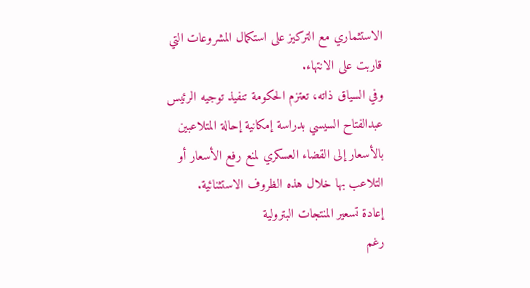الاستثماري مع التركيز على استكمال المشروعات التي قاربت على الانتهاء.
وفي السياق ذاته، تعتزم الحكومة تنفيذ توجيه الرئيس عبدالفتاح السيسي بدراسة إمكانية إحالة المتلاعبين بالأسعار إلى القضاء العسكري لمنع رفع الأسعار أو التلاعب بها خلال هذه الظروف الاستثنائية.
إعادة تسعير المنتجات البترولية
رغم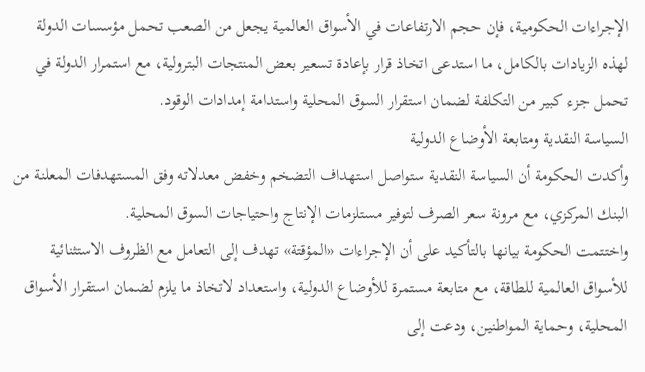الإجراءات الحكومية، فإن حجم الارتفاعات في الأسواق العالمية يجعل من الصعب تحمل مؤسسات الدولة لهذه الزيادات بالكامل، ما استدعى اتخاذ قرار بإعادة تسعير بعض المنتجات البترولية، مع استمرار الدولة في تحمل جزء كبير من التكلفة لضمان استقرار السوق المحلية واستدامة إمدادات الوقود.
السياسة النقدية ومتابعة الأوضاع الدولية
وأكدت الحكومة أن السياسة النقدية ستواصل استهداف التضخم وخفض معدلاته وفق المستهدفات المعلنة من البنك المركزي، مع مرونة سعر الصرف لتوفير مستلزمات الإنتاج واحتياجات السوق المحلية.
واختتمت الحكومة بيانها بالتأكيد على أن الإجراءات «المؤقتة» تهدف إلى التعامل مع الظروف الاستثنائية للأسواق العالمية للطاقة، مع متابعة مستمرة للأوضاع الدولية، واستعداد لاتخاذ ما يلزم لضمان استقرار الأسواق المحلية، وحماية المواطنين، ودعت إلى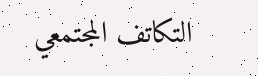التكاتف المجتمعي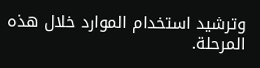وترشيد استخدام الموارد خلال هذه المرحلة.